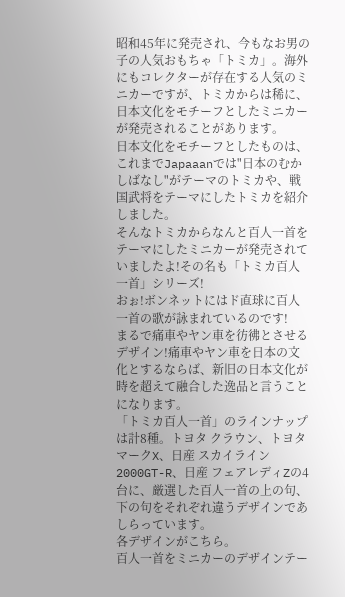昭和45年に発売され、今もなお男の子の人気おもちゃ「トミカ」。海外にもコレクターが存在する人気のミニカーですが、トミカからは稀に、日本文化をモチーフとしたミニカーが発売されることがあります。
日本文化をモチーフとしたものは、これまでJapaaanでは"日本のむかしばなし"がテーマのトミカや、戦国武将をテーマにしたトミカを紹介しました。
そんなトミカからなんと百人一首をテーマにしたミニカーが発売されていましたよ!その名も「トミカ百人一首」シリーズ!
おぉ!ボンネットにはド直球に百人一首の歌が詠まれているのです!
まるで痛車やヤン車を彷彿とさせるデザイン!痛車やヤン車を日本の文化とするならば、新旧の日本文化が時を超えて融合した逸品と言うことになります。
「トミカ百人一首」のラインナップは計8種。トヨタ クラウン、トヨタ マークX、日産 スカイライン2000GT-R、日産 フェアレディZの4台に、厳選した百人一首の上の句、下の句をそれぞれ違うデザインであしらっています。
各デザインがこちら。
百人一首をミニカーのデザインテー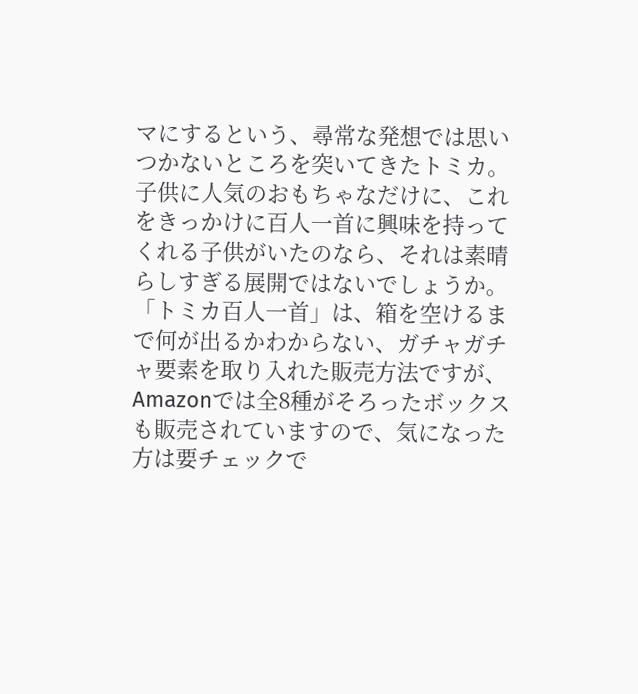マにするという、尋常な発想では思いつかないところを突いてきたトミカ。子供に人気のおもちゃなだけに、これをきっかけに百人一首に興味を持ってくれる子供がいたのなら、それは素晴らしすぎる展開ではないでしょうか。
「トミカ百人一首」は、箱を空けるまで何が出るかわからない、ガチャガチャ要素を取り入れた販売方法ですが、Amazonでは全8種がそろったボックスも販売されていますので、気になった方は要チェックで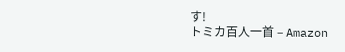す!
トミカ百人一首 – Amazon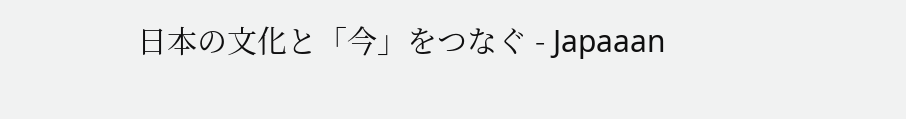日本の文化と「今」をつなぐ - Japaaan